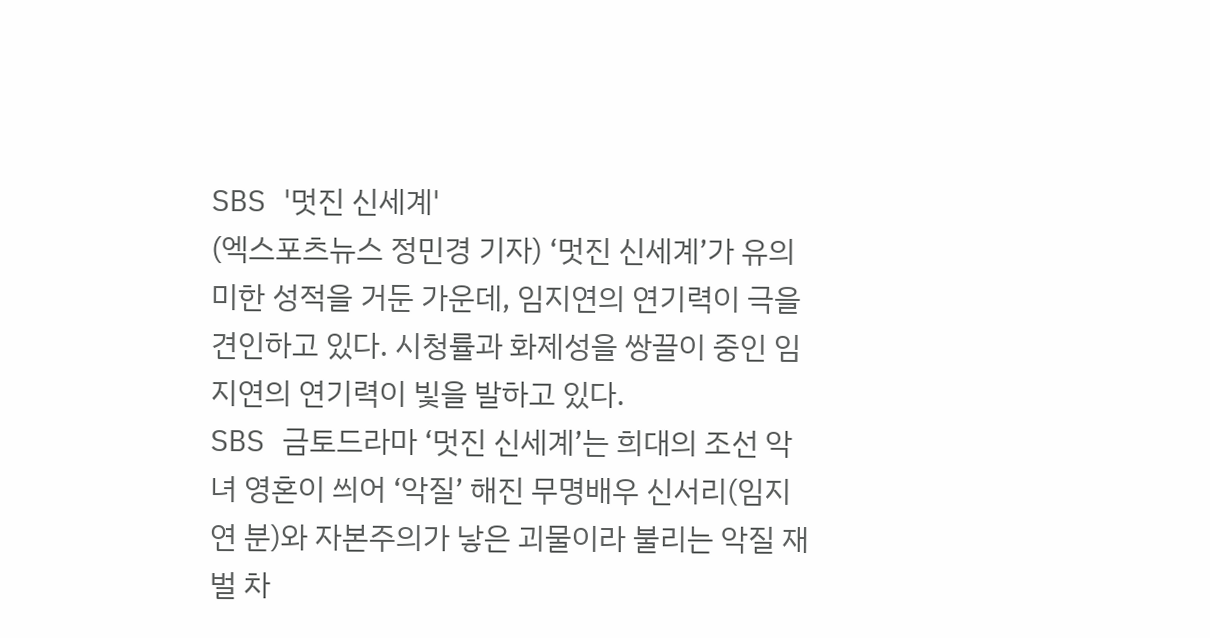SBS '멋진 신세계'
(엑스포츠뉴스 정민경 기자) ‘멋진 신세계’가 유의미한 성적을 거둔 가운데, 임지연의 연기력이 극을 견인하고 있다. 시청률과 화제성을 쌍끌이 중인 임지연의 연기력이 빛을 발하고 있다.
SBS 금토드라마 ‘멋진 신세계’는 희대의 조선 악녀 영혼이 씌어 ‘악질’ 해진 무명배우 신서리(임지연 분)와 자본주의가 낳은 괴물이라 불리는 악질 재벌 차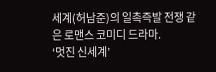세계(허남준)의 일촉즉발 전쟁 같은 로맨스 코미디 드라마.
‘멋진 신세계’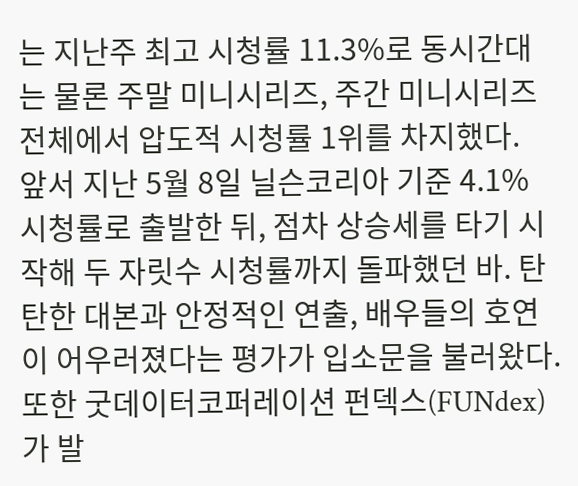는 지난주 최고 시청률 11.3%로 동시간대는 물론 주말 미니시리즈, 주간 미니시리즈 전체에서 압도적 시청률 1위를 차지했다.
앞서 지난 5월 8일 닐슨코리아 기준 4.1% 시청률로 출발한 뒤, 점차 상승세를 타기 시작해 두 자릿수 시청률까지 돌파했던 바. 탄탄한 대본과 안정적인 연출, 배우들의 호연이 어우러졌다는 평가가 입소문을 불러왔다.
또한 굿데이터코퍼레이션 펀덱스(FUNdex)가 발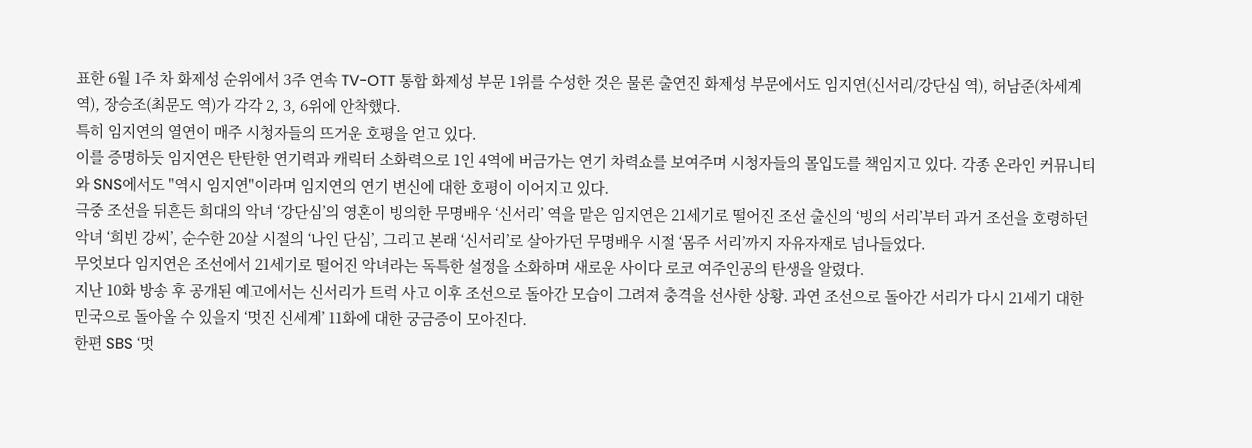표한 6월 1주 차 화제성 순위에서 3주 연속 TV-OTT 통합 화제성 부문 1위를 수성한 것은 물론 출연진 화제성 부문에서도 임지연(신서리/강단심 역), 허남준(차세계 역), 장승조(최문도 역)가 각각 2, 3, 6위에 안착했다.
특히 임지연의 열연이 매주 시청자들의 뜨거운 호평을 얻고 있다.
이를 증명하듯 임지연은 탄탄한 연기력과 캐릭터 소화력으로 1인 4역에 버금가는 연기 차력쇼를 보여주며 시청자들의 몰입도를 책임지고 있다. 각종 온라인 커뮤니티와 SNS에서도 "역시 임지연"이라며 임지연의 연기 변신에 대한 호평이 이어지고 있다.
극중 조선을 뒤흔든 희대의 악녀 ‘강단심’의 영혼이 빙의한 무명배우 ‘신서리’ 역을 맡은 임지연은 21세기로 떨어진 조선 출신의 ‘빙의 서리’부터 과거 조선을 호령하던 악녀 ‘희빈 강씨’, 순수한 20살 시절의 ‘나인 단심’, 그리고 본래 ‘신서리’로 살아가던 무명배우 시절 ‘몸주 서리’까지 자유자재로 넘나들었다.
무엇보다 임지연은 조선에서 21세기로 떨어진 악녀라는 독특한 설정을 소화하며 새로운 사이다 로코 여주인공의 탄생을 알렸다.
지난 10화 방송 후 공개된 예고에서는 신서리가 트럭 사고 이후 조선으로 돌아간 모습이 그려져 충격을 선사한 상황. 과연 조선으로 돌아간 서리가 다시 21세기 대한민국으로 돌아올 수 있을지 ‘멋진 신세계’ 11화에 대한 궁금증이 모아진다.
한편 SBS ‘멋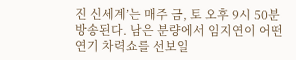진 신세계’는 매주 금, 토 오후 9시 50분 방송된다. 남은 분량에서 임지연이 어떤 연기 차력쇼를 선보일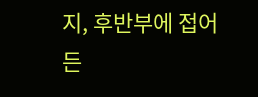지, 후반부에 접어든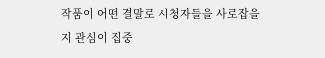작품이 어떤 결말로 시청자들을 사로잡을지 관심이 집중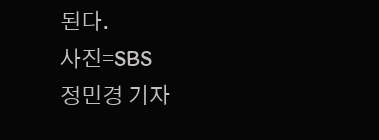된다.
사진=SBS
정민경 기자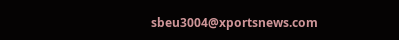sbeu3004@xportsnews.com